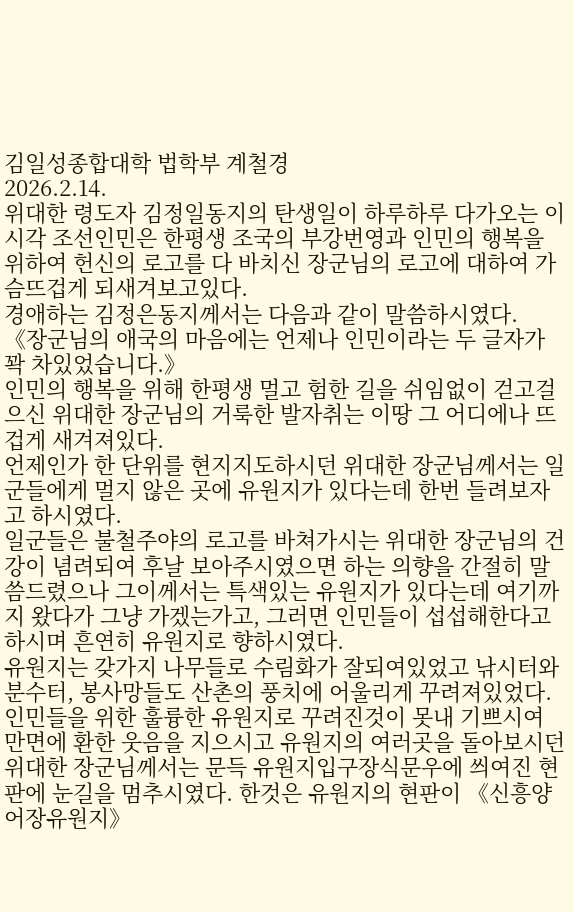김일성종합대학 법학부 계철경
2026.2.14.
위대한 령도자 김정일동지의 탄생일이 하루하루 다가오는 이 시각 조선인민은 한평생 조국의 부강번영과 인민의 행복을 위하여 헌신의 로고를 다 바치신 장군님의 로고에 대하여 가슴뜨겁게 되새겨보고있다.
경애하는 김정은동지께서는 다음과 같이 말씀하시였다.
《장군님의 애국의 마음에는 언제나 인민이라는 두 글자가 꽉 차있었습니다.》
인민의 행복을 위해 한평생 멀고 험한 길을 쉬임없이 걷고걸으신 위대한 장군님의 거룩한 발자취는 이땅 그 어디에나 뜨겁게 새겨져있다.
언제인가 한 단위를 현지지도하시던 위대한 장군님께서는 일군들에게 멀지 않은 곳에 유원지가 있다는데 한번 들려보자고 하시였다.
일군들은 불철주야의 로고를 바쳐가시는 위대한 장군님의 건강이 념려되여 후날 보아주시였으면 하는 의향을 간절히 말씀드렸으나 그이께서는 특색있는 유원지가 있다는데 여기까지 왔다가 그냥 가겠는가고, 그러면 인민들이 섭섭해한다고 하시며 흔연히 유원지로 향하시였다.
유원지는 갖가지 나무들로 수림화가 잘되여있었고 낚시터와 분수터, 봉사망들도 산촌의 풍치에 어울리게 꾸려져있었다.
인민들을 위한 훌륭한 유원지로 꾸려진것이 못내 기쁘시여 만면에 환한 웃음을 지으시고 유원지의 여러곳을 돌아보시던 위대한 장군님께서는 문득 유원지입구장식문우에 씌여진 현판에 눈길을 멈추시였다. 한것은 유원지의 현판이 《신흥양어장유원지》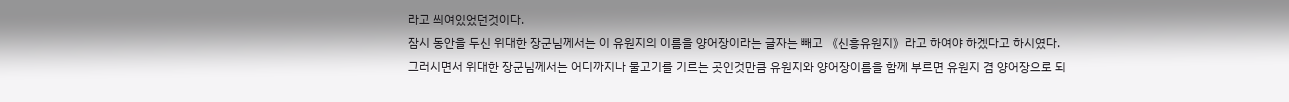라고 씌여있었던것이다.
잠시 동안을 두신 위대한 장군님께서는 이 유원지의 이름을 양어장이라는 글자는 빼고 《신흥유원지》라고 하여야 하겠다고 하시였다.
그러시면서 위대한 장군님께서는 어디까지나 물고기를 기르는 곳인것만큼 유원지와 양어장이름을 함께 부르면 유원지 겸 양어장으로 되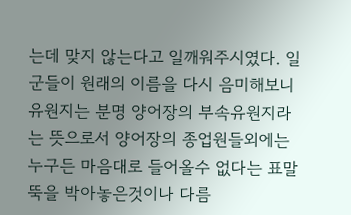는데 맞지 않는다고 일깨워주시였다. 일군들이 원래의 이름을 다시 음미해보니 유원지는 분명 양어장의 부속유원지라는 뜻으로서 양어장의 종업원들외에는 누구든 마음대로 들어올수 없다는 표말뚝을 박아놓은것이나 다름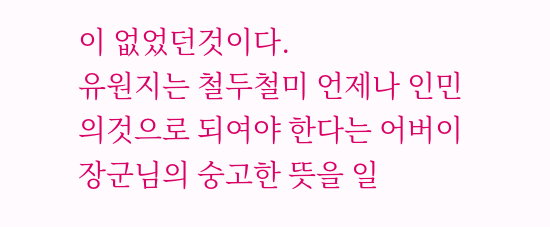이 없었던것이다.
유원지는 철두철미 언제나 인민의것으로 되여야 한다는 어버이장군님의 숭고한 뜻을 일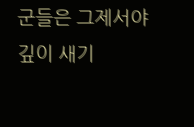군들은 그제서야 깊이 새기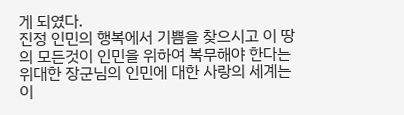게 되였다.
진정 인민의 행복에서 기쁨을 찾으시고 이 땅의 모든것이 인민을 위하여 복무해야 한다는 위대한 장군님의 인민에 대한 사랑의 세계는 이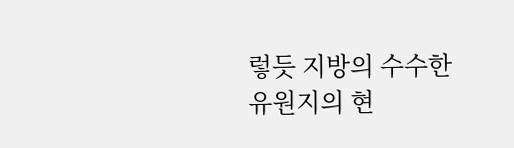렇듯 지방의 수수한 유원지의 현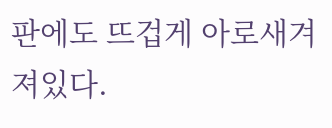판에도 뜨겁게 아로새겨져있다.